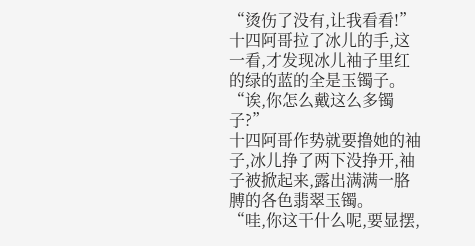“烫伤了没有,让我看看!”十四阿哥拉了冰儿的手,这一看,才发现冰儿袖子里红的绿的蓝的全是玉镯子。“诶,你怎么戴这么多镯子?”
十四阿哥作势就要撸她的袖子,冰儿挣了两下没挣开,袖子被掀起来,露出满满一胳膊的各色翡翠玉镯。
“哇,你这干什么呢,要显摆,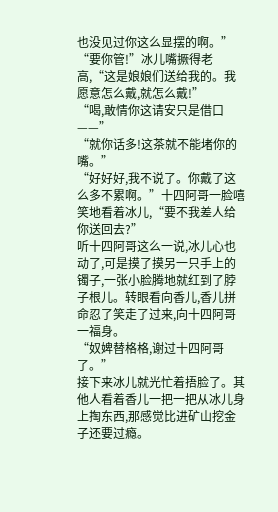也没见过你这么显摆的啊。”
“要你管!”冰儿嘴撅得老高,“这是娘娘们送给我的。我愿意怎么戴,就怎么戴!”
“喝,敢情你这请安只是借口——”
“就你话多!这茶就不能堵你的嘴。”
“好好好,我不说了。你戴了这么多不累啊。”十四阿哥一脸嘻笑地看着冰儿,“要不我差人给你送回去?”
听十四阿哥这么一说,冰儿心也动了,可是摸了摸另一只手上的镯子,一张小脸腾地就红到了脖子根儿。转眼看向香儿,香儿拼命忍了笑走了过来,向十四阿哥一福身。
“奴婢替格格,谢过十四阿哥了。”
接下来冰儿就光忙着捂脸了。其他人看着香儿一把一把从冰儿身上掏东西,那感觉比进矿山挖金子还要过瘾。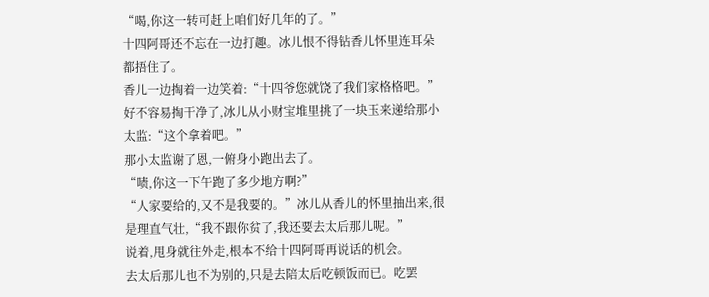“喝,你这一转可赶上咱们好几年的了。”
十四阿哥还不忘在一边打趣。冰儿恨不得钻香儿怀里连耳朵都捂住了。
香儿一边掏着一边笑着:“十四爷您就饶了我们家格格吧。”
好不容易掏干净了,冰儿从小财宝堆里挑了一块玉来递给那小太监:“这个拿着吧。”
那小太监谢了恩,一俯身小跑出去了。
“啧,你这一下午跑了多少地方啊?”
“人家要给的,又不是我要的。”冰儿从香儿的怀里抽出来,很是理直气壮,“我不跟你贫了,我还要去太后那儿呢。”
说着,甩身就往外走,根本不给十四阿哥再说话的机会。
去太后那儿也不为别的,只是去陪太后吃顿饭而已。吃罢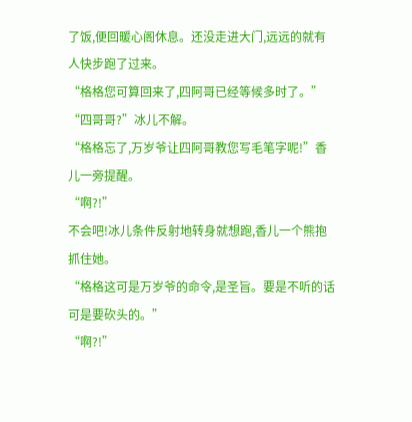了饭,便回暖心阁休息。还没走进大门,远远的就有人快步跑了过来。
“格格您可算回来了,四阿哥已经等候多时了。”
“四哥哥?”冰儿不解。
“格格忘了,万岁爷让四阿哥教您写毛笔字呢!”香儿一旁提醒。
“啊?!”
不会吧!冰儿条件反射地转身就想跑,香儿一个熊抱抓住她。
“格格这可是万岁爷的命令,是圣旨。要是不听的话可是要砍头的。”
“啊?!”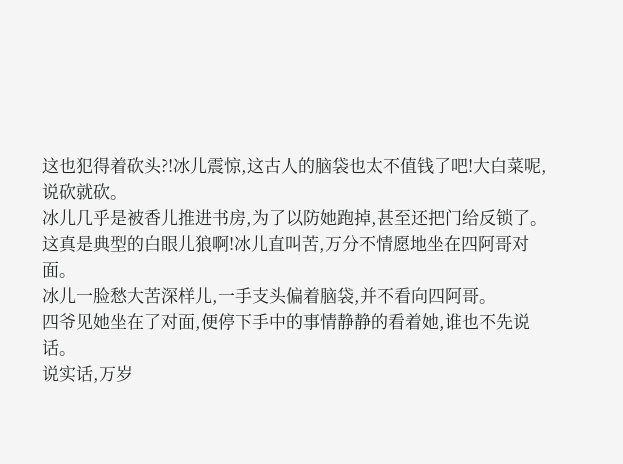这也犯得着砍头?!冰儿震惊,这古人的脑袋也太不值钱了吧!大白菜呢,说砍就砍。
冰儿几乎是被香儿推进书房,为了以防她跑掉,甚至还把门给反锁了。
这真是典型的白眼儿狼啊!冰儿直叫苦,万分不情愿地坐在四阿哥对面。
冰儿一脸愁大苦深样儿,一手支头偏着脑袋,并不看向四阿哥。
四爷见她坐在了对面,便停下手中的事情静静的看着她,谁也不先说话。
说实话,万岁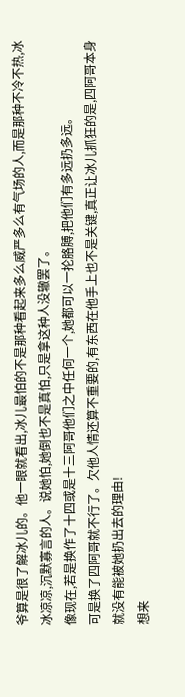爷算是很了解冰儿的。他一眼就看出,冰儿最怕的不是那种看起来多么威严多么有气场的人,而是那种不冷不热,冰冰凉凉,沉默寡言的人。说她怕,她倒也不是真怕,只是拿这种人没辙罢了。
像现在,若是换作了十四或是十三阿哥他们之中任何一个,她都可以一抡胳膊,把他们有多远扔多远。
可是换了四阿哥就不行了。欠他人情还算不重要的,有东西在他手上也不是关键,真正让冰儿抓狂的是,四阿哥本身就没有能被她扔出去的理由!
想来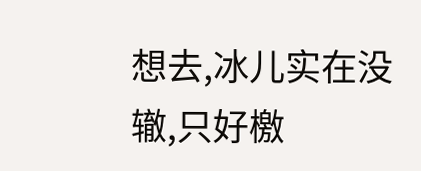想去,冰儿实在没辙,只好檄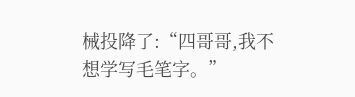械投降了:“四哥哥,我不想学写毛笔字。”